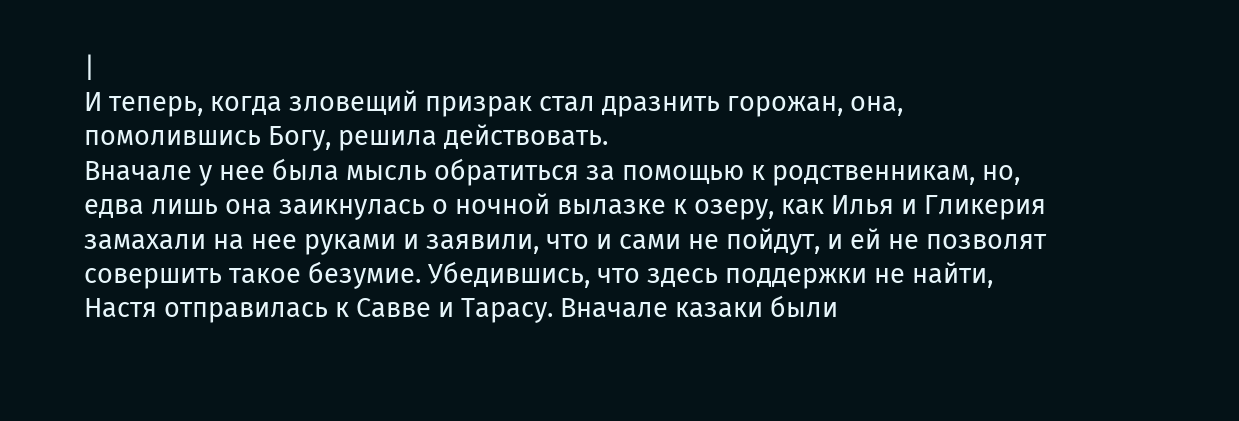|
И теперь, когда зловещий призрак стал дразнить горожан, она, помолившись Богу, решила действовать.
Вначале у нее была мысль обратиться за помощью к родственникам, но, едва лишь она заикнулась о ночной вылазке к озеру, как Илья и Гликерия замахали на нее руками и заявили, что и сами не пойдут, и ей не позволят совершить такое безумие. Убедившись, что здесь поддержки не найти, Настя отправилась к Савве и Тарасу. Вначале казаки были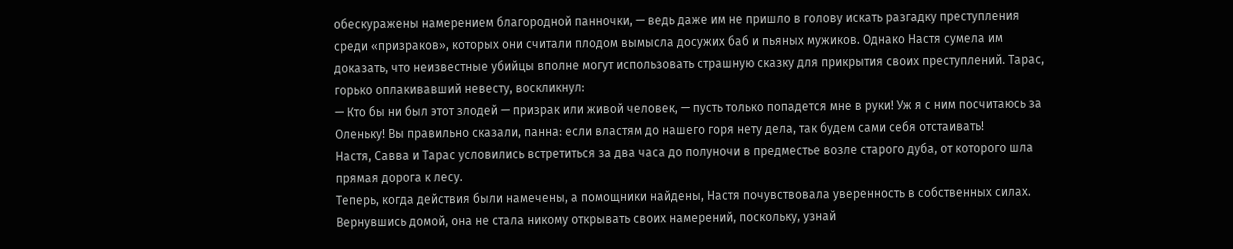обескуражены намерением благородной панночки, — ведь даже им не пришло в голову искать разгадку преступления среди «призраков», которых они считали плодом вымысла досужих баб и пьяных мужиков. Однако Настя сумела им доказать, что неизвестные убийцы вполне могут использовать страшную сказку для прикрытия своих преступлений. Тарас, горько оплакивавший невесту, воскликнул:
— Кто бы ни был этот злодей — призрак или живой человек, — пусть только попадется мне в руки! Уж я с ним посчитаюсь за Оленьку! Вы правильно сказали, панна: если властям до нашего горя нету дела, так будем сами себя отстаивать!
Настя, Савва и Тарас условились встретиться за два часа до полуночи в предместье возле старого дуба, от которого шла прямая дорога к лесу.
Теперь, когда действия были намечены, а помощники найдены, Настя почувствовала уверенность в собственных силах. Вернувшись домой, она не стала никому открывать своих намерений, поскольку, узнай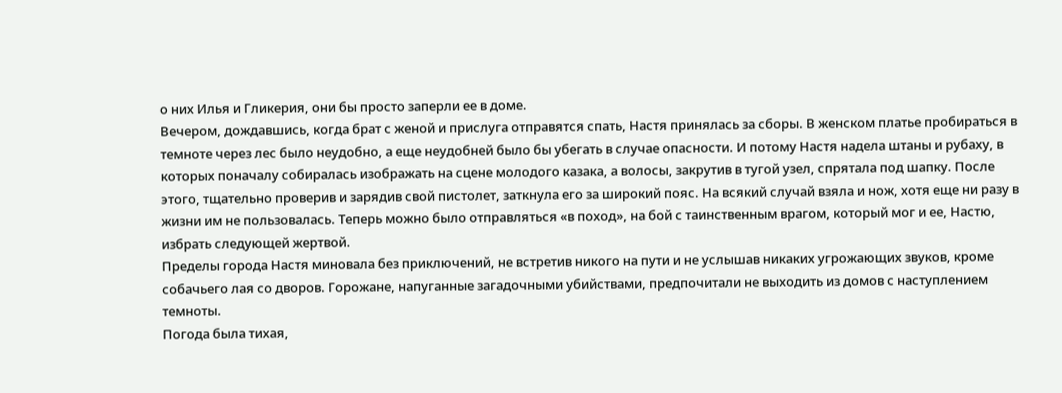о них Илья и Гликерия, они бы просто заперли ее в доме.
Вечером, дождавшись, когда брат с женой и прислуга отправятся спать, Настя принялась за сборы. В женском платье пробираться в темноте через лес было неудобно, а еще неудобней было бы убегать в случае опасности. И потому Настя надела штаны и рубаху, в которых поначалу собиралась изображать на сцене молодого казака, а волосы, закрутив в тугой узел, спрятала под шапку. После этого, тщательно проверив и зарядив свой пистолет, заткнула его за широкий пояс. На всякий случай взяла и нож, хотя еще ни разу в жизни им не пользовалась. Теперь можно было отправляться «в поход», на бой с таинственным врагом, который мог и ее, Настю, избрать следующей жертвой.
Пределы города Настя миновала без приключений, не встретив никого на пути и не услышав никаких угрожающих звуков, кроме собачьего лая со дворов. Горожане, напуганные загадочными убийствами, предпочитали не выходить из домов с наступлением темноты.
Погода была тихая,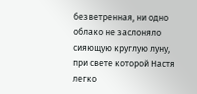безветренная, ни одно облако не заслоняло сияющую круглую луну, при свете которой Настя легко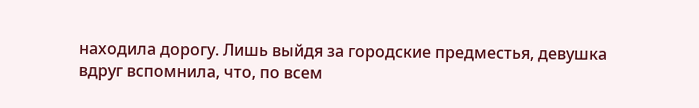находила дорогу. Лишь выйдя за городские предместья, девушка вдруг вспомнила, что, по всем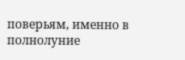поверьям, именно в полнолуние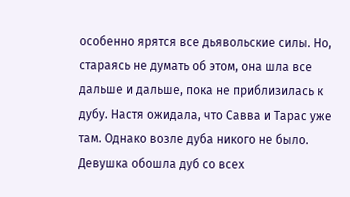особенно ярятся все дьявольские силы. Но, стараясь не думать об этом, она шла все дальше и дальше, пока не приблизилась к дубу. Настя ожидала, что Савва и Тарас уже там. Однако возле дуба никого не было. Девушка обошла дуб со всех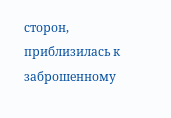сторон, приблизилась к заброшенному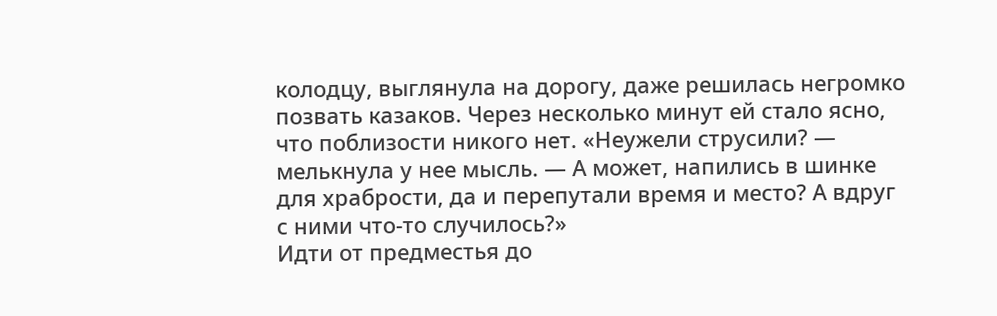колодцу, выглянула на дорогу, даже решилась негромко позвать казаков. Через несколько минут ей стало ясно, что поблизости никого нет. «Неужели струсили? — мелькнула у нее мысль. — А может, напились в шинке для храбрости, да и перепутали время и место? А вдруг с ними что-то случилось?»
Идти от предместья до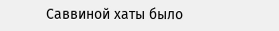Саввиной хаты было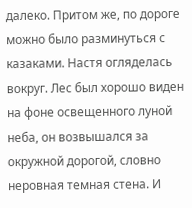далеко. Притом же, по дороге можно было разминуться с казаками. Настя огляделась вокруг. Лес был хорошо виден на фоне освещенного луной неба, он возвышался за окружной дорогой, словно неровная темная стена. И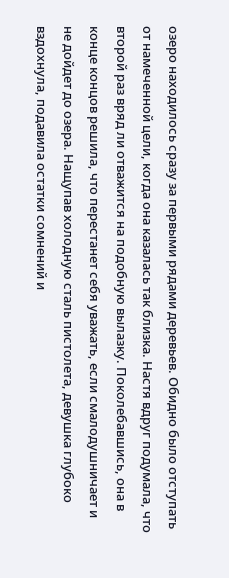озеро находилось сразу за первыми рядами деревьев. Обидно было отступать от намеченной цели, когда она казалась так близка. Настя вдруг подумала, что второй раз вряд ли отважится на подобную вылазку. Поколебавшись, она в конце концов решила, что перестанет себя уважать, если смалодушничает и не дойдет до озера. Нащупав холодную сталь пистолета, девушка глубоко вздохнула, подавила остатки сомнений и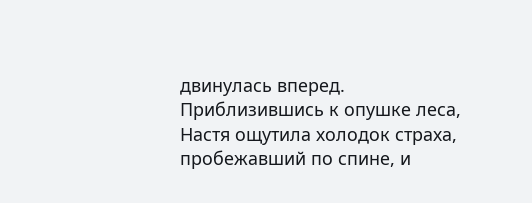двинулась вперед.
Приблизившись к опушке леса, Настя ощутила холодок страха, пробежавший по спине, и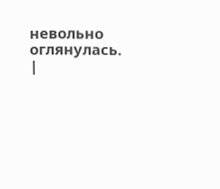невольно оглянулась. |